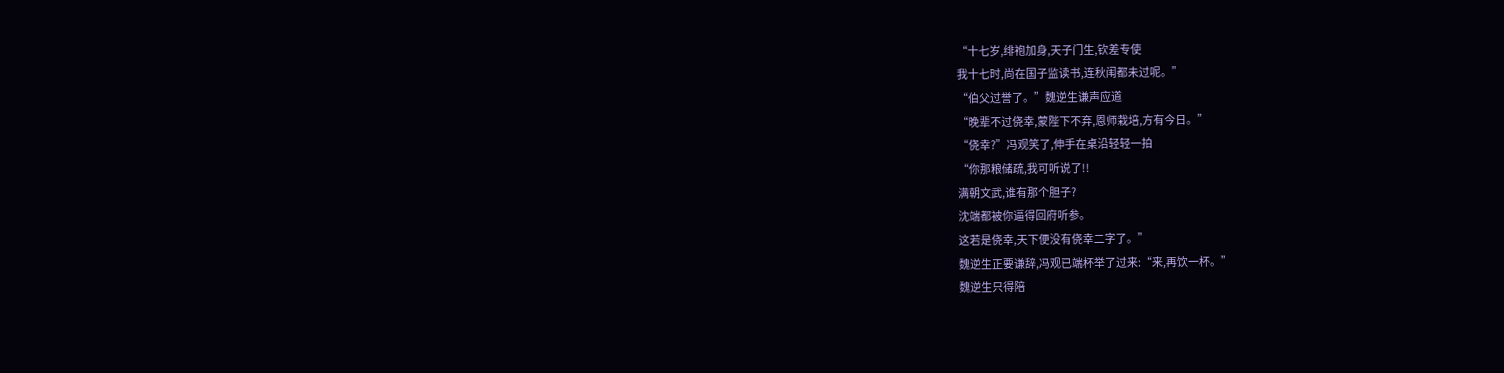“十七岁,绯袍加身,天子门生,钦差专使
我十七时,尚在国子监读书,连秋闱都未过呢。”
“伯父过誉了。”魏逆生谦声应道
“晚辈不过侥幸,蒙陛下不弃,恩师栽培,方有今日。”
“侥幸?”冯观笑了,伸手在桌沿轻轻一拍
“你那粮储疏,我可听说了!!
满朝文武,谁有那个胆子?
沈端都被你逼得回府听参。
这若是侥幸,天下便没有侥幸二字了。”
魏逆生正要谦辞,冯观已端杯举了过来:“来,再饮一杯。”
魏逆生只得陪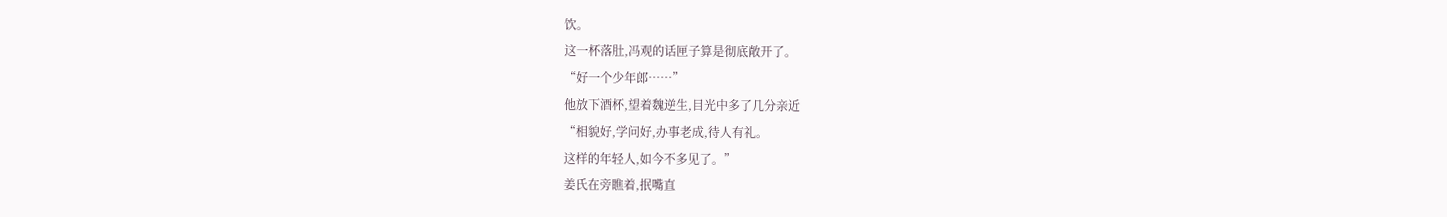饮。
这一杯落肚,冯观的话匣子算是彻底敞开了。
“好一个少年郎……”
他放下酒杯,望着魏逆生,目光中多了几分亲近
“相貌好,学问好,办事老成,待人有礼。
这样的年轻人,如今不多见了。”
姜氏在旁瞧着,抿嘴直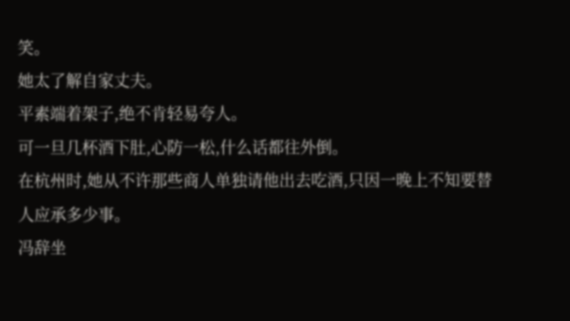笑。
她太了解自家丈夫。
平素端着架子,绝不肯轻易夸人。
可一旦几杯酒下肚,心防一松,什么话都往外倒。
在杭州时,她从不许那些商人单独请他出去吃酒,只因一晚上不知要替人应承多少事。
冯辞坐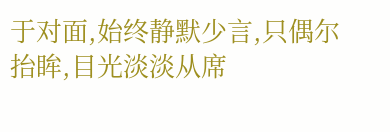于对面,始终静默少言,只偶尔抬眸,目光淡淡从席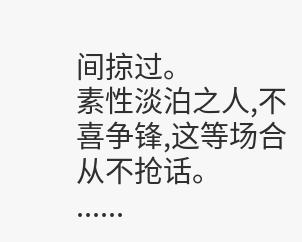间掠过。
素性淡泊之人,不喜争锋,这等场合从不抢话。
......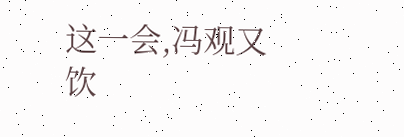这一会,冯观又饮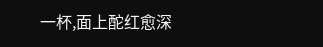一杯,面上酡红愈深